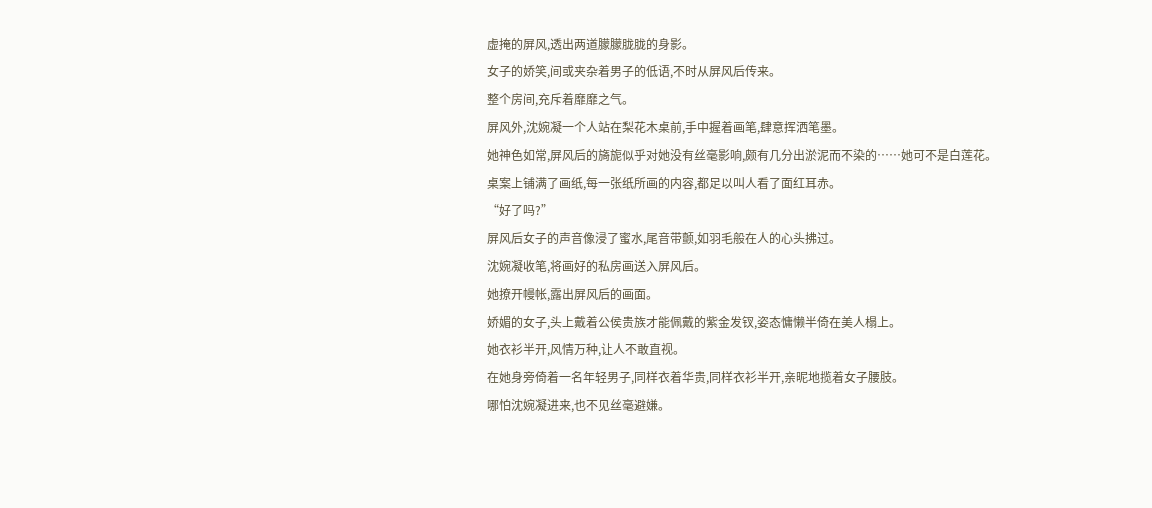虚掩的屏风,透出两道朦朦胧胧的身影。
女子的娇笑,间或夹杂着男子的低语,不时从屏风后传来。
整个房间,充斥着靡靡之气。
屏风外,沈婉凝一个人站在梨花木桌前,手中握着画笔,肆意挥洒笔墨。
她神色如常,屏风后的旖旎似乎对她没有丝毫影响,颇有几分出淤泥而不染的……她可不是白莲花。
桌案上铺满了画纸,每一张纸所画的内容,都足以叫人看了面红耳赤。
“好了吗?”
屏风后女子的声音像浸了蜜水,尾音带颤,如羽毛般在人的心头拂过。
沈婉凝收笔,将画好的私房画送入屏风后。
她撩开幔帐,露出屏风后的画面。
娇媚的女子,头上戴着公侯贵族才能佩戴的紫金发钗,姿态慵懒半倚在美人榻上。
她衣衫半开,风情万种,让人不敢直视。
在她身旁倚着一名年轻男子,同样衣着华贵,同样衣衫半开,亲昵地揽着女子腰肢。
哪怕沈婉凝进来,也不见丝毫避嫌。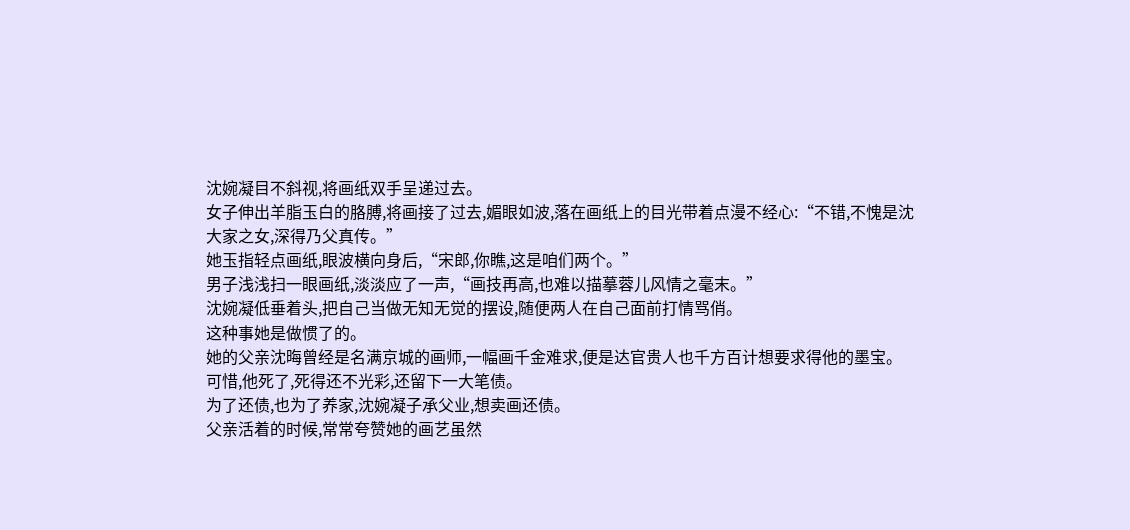沈婉凝目不斜视,将画纸双手呈递过去。
女子伸出羊脂玉白的胳膊,将画接了过去,媚眼如波,落在画纸上的目光带着点漫不经心:“不错,不愧是沈大家之女,深得乃父真传。”
她玉指轻点画纸,眼波横向身后,“宋郎,你瞧,这是咱们两个。”
男子浅浅扫一眼画纸,淡淡应了一声,“画技再高,也难以描摹蓉儿风情之毫末。”
沈婉凝低垂着头,把自己当做无知无觉的摆设,随便两人在自己面前打情骂俏。
这种事她是做惯了的。
她的父亲沈晦曾经是名满京城的画师,一幅画千金难求,便是达官贵人也千方百计想要求得他的墨宝。
可惜,他死了,死得还不光彩,还留下一大笔债。
为了还债,也为了养家,沈婉凝子承父业,想卖画还债。
父亲活着的时候,常常夸赞她的画艺虽然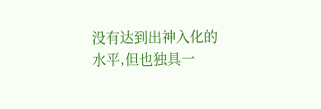没有达到出神入化的水平,但也独具一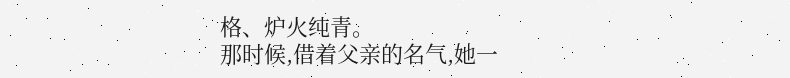格、炉火纯青。
那时候,借着父亲的名气,她一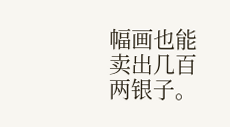幅画也能卖出几百两银子。